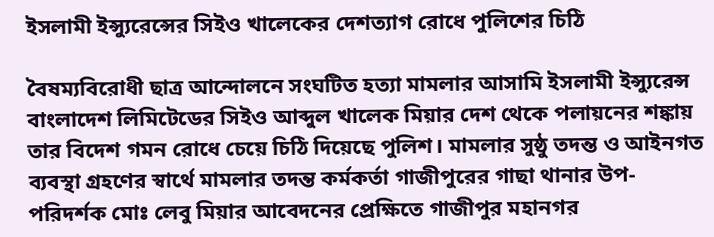ইসলামী ইন্স্যুরেন্সের সিইও খালেকের দেশত্যাগ রোধে পুলিশের চিঠি

বৈষম্যবিরোধী ছাত্র আন্দোলনে সংঘটিত হত্যা মামলার আসামি ইসলামী ইন্স্যুরেন্স বাংলাদেশ লিমিটেডের সিইও আব্দুল খালেক মিয়ার দেশ থেকে পলায়নের শঙ্কায় তার বিদেশ গমন রোধে চেয়ে চিঠি দিয়েছে পুলিশ। মামলার সুষ্ঠু তদন্ত ও আইনগত ব্যবস্থা গ্রহণের স্বার্থে মামলার তদন্ত কর্মকর্তা গাজীপুরের গাছা থানার উপ-পরিদর্শক মোঃ লেবু মিয়ার আবেদনের প্রেক্ষিতে গাজীপুর মহানগর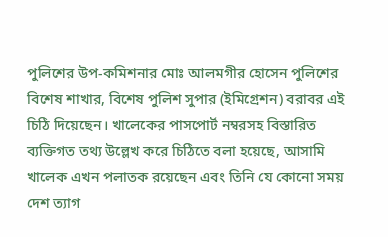পুলিশের উপ-কমিশনার মোঃ আলমগীর হোসেন পুলিশের বিশেষ শাখার, বিশেষ পুলিশ সুপার (ইমিগ্রেশন) বরাবর এই চিঠি দিয়েছেন। খালেকের পাসপোর্ট নম্বরসহ বিস্তারিত ব্যক্তিগত তথ্য উল্লেখ করে চিঠিতে বলা হয়েছে, আসামি খালেক এখন পলাতক রয়েছেন এবং তিনি যে কোনো সময় দেশ ত্যাগ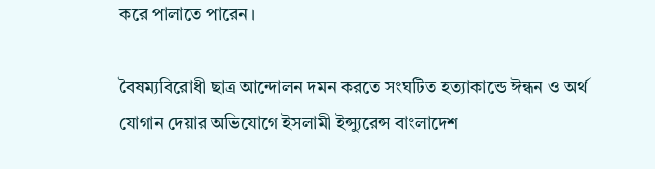করে পালাতে পারেন।

বৈষম্যবিরোধী ছাত্র আন্দোলন দমন করতে সংঘটিত হত্যাকান্ডে ঈন্ধন ও অর্থ যোগান দেয়ার অভিযোগে ইসলামী ইন্স্যুরেন্স বাংলাদেশ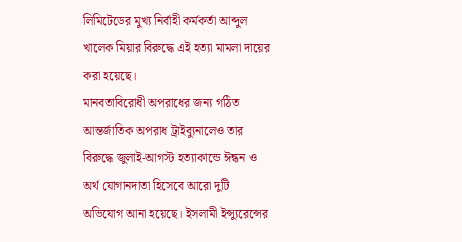লিমিটেডের মুখ্য নির্বাহী কর্মকর্তা আব্দুল খালেক মিয়ার বিরুদ্ধে এই হত্যা মামলা দায়ের করা হয়েছে।
মানবতাবিরোধী অপরাধের জন্য গঠিত আন্তর্জাতিক অপরাধ ট্রাইব্যুনালেও তার বিরুদ্ধে জুলাই-আগস্ট হত্যাকান্ডে ঈন্ধন ও অর্থ যোগানদাতা হিসেবে আরো দুটি অভিযোগ আনা হয়েছে। ইসলামী ইন্স্যুরেন্সের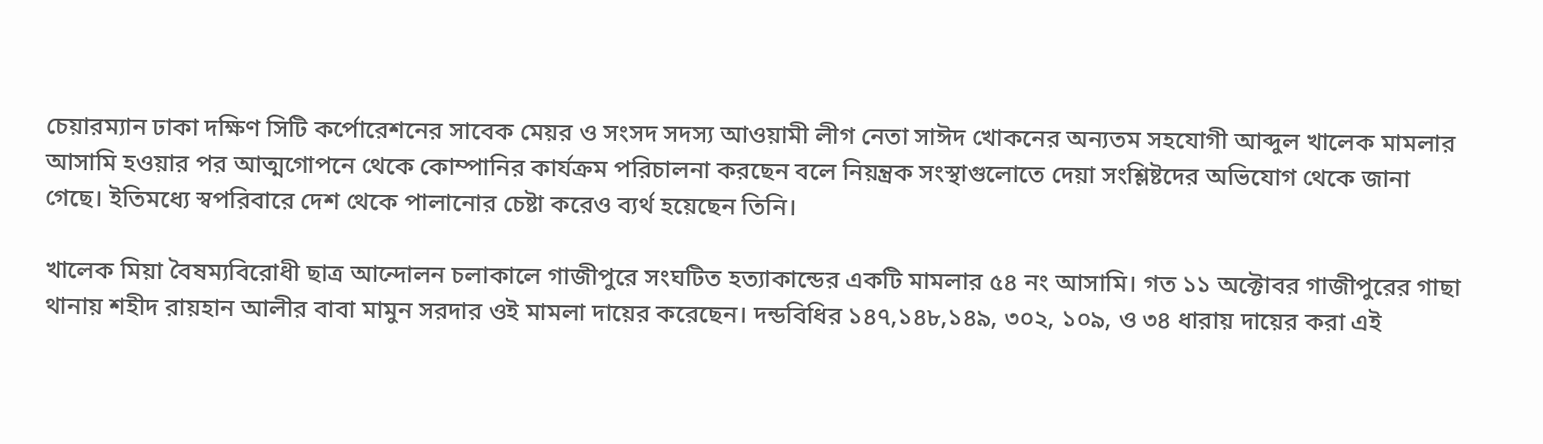চেয়ারম্যান ঢাকা দক্ষিণ সিটি কর্পোরেশনের সাবেক মেয়র ও সংসদ সদস্য আওয়ামী লীগ নেতা সাঈদ খোকনের অন্যতম সহযোগী আব্দুল খালেক মামলার আসামি হওয়ার পর আত্মগোপনে থেকে কোম্পানির কার্যক্রম পরিচালনা করছেন বলে নিয়ন্ত্রক সংস্থাগুলোতে দেয়া সংশ্লিষ্টদের অভিযোগ থেকে জানা গেছে। ইতিমধ্যে স্বপরিবারে দেশ থেকে পালানোর চেষ্টা করেও ব্যর্থ হয়েছেন তিনি।

খালেক মিয়া বৈষম্যবিরোধী ছাত্র আন্দোলন চলাকালে গাজীপুরে সংঘটিত হত্যাকান্ডের একটি মামলার ৫৪ নং আসামি। গত ১১ অক্টোবর গাজীপুরের গাছা থানায় শহীদ রায়হান আলীর বাবা মামুন সরদার ওই মামলা দায়ের করেছেন। দন্ডবিধির ১৪৭,১৪৮,১৪৯, ৩০২, ১০৯, ও ৩৪ ধারায় দায়ের করা এই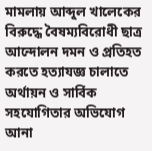মামলায় আব্দুল খালেকের বিরুদ্ধে বৈষম্যবিরোধী ছাত্র আন্দোলন দমন ও প্রতিহত করতে হত্যাযজ্ঞ চালাতে অর্থায়ন ও সার্বিক সহযোগিতার অভিযোগ আনা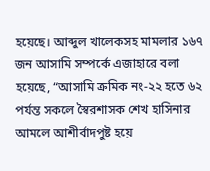হয়েছে। আব্দুল খালেকসহ মামলার ১৬৭ জন আসামি সম্পর্কে এজাহারে বলা হয়েছে, “আসামি ক্রমিক নং-২২ হতে ৬২ পর্যন্ত সকলে স্বৈরশাসক শেখ হাসিনার আমলে আশীর্বাদপুষ্ট হয়ে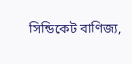সিন্ডিকেট বাণিজ্য,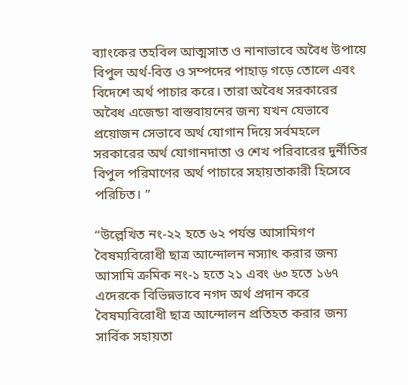ব্যাংকের তহবিল আত্মসাত ও নানাভাবে অবৈধ উপায়ে বিপুল অর্থ-বিত্ত ও সম্পদের পাহাড় গড়ে তোলে এবং বিদেশে অর্থ পাচার করে। তারা অবৈধ সরকারের অবৈধ এজেন্ডা বাস্তবায়নের জন্য যখন যেভাবে প্রয়োজন সেভাবে অর্থ যোগান দিয়ে সর্বমহলে সরকারের অর্থ যোগানদাতা ও শেখ পরিবারের দুর্নীতির বিপুল পরিমাণের অর্থ পাচারে সহায়তাকারী হিসেবে পরিচিত। ”

“উল্লেখিত নং-২২ হতে ৬২ পর্যন্ত আসামিগণ বৈষম্যবিরোধী ছাত্র আন্দোলন নস্যাৎ করার জন্য আসামি ক্রমিক নং-১ হতে ২১ এবং ৬৩ হতে ১৬৭ এদেরকে বিভিন্নভাবে নগদ অর্থ প্রদান করে বৈষম্যবিরোধী ছাত্র আন্দোলন প্রতিহত করার জন্য সার্বিক সহায়তা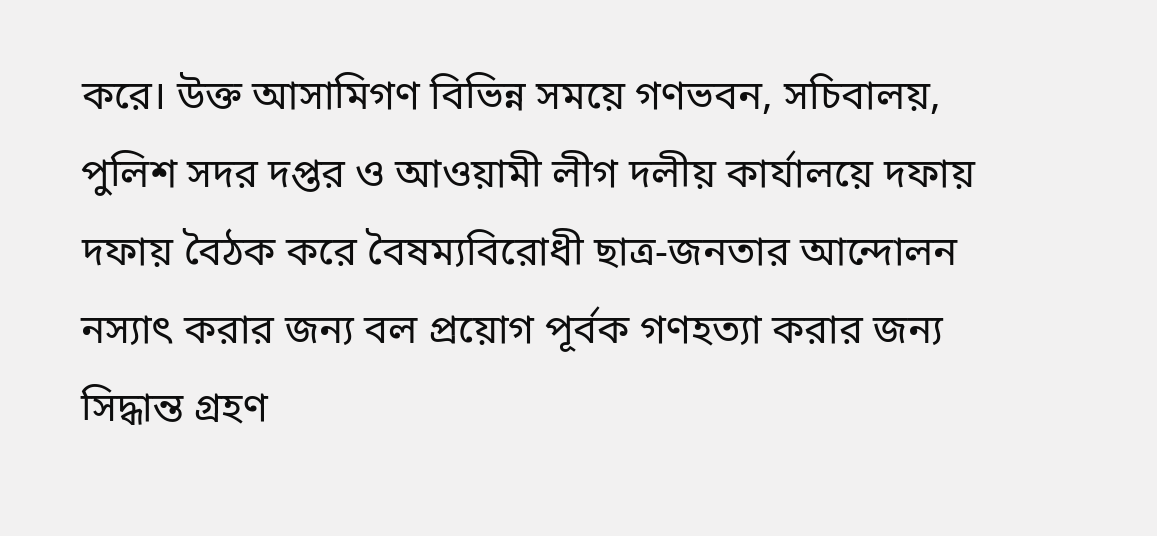করে। উক্ত আসামিগণ বিভিন্ন সময়ে গণভবন, সচিবালয়, পুলিশ সদর দপ্তর ও আওয়ামী লীগ দলীয় কার্যালয়ে দফায় দফায় বৈঠক করে বৈষম্যবিরোধী ছাত্র-জনতার আন্দোলন নস্যাৎ করার জন্য বল প্রয়োগ পূর্বক গণহত্যা করার জন্য সিদ্ধান্ত গ্রহণ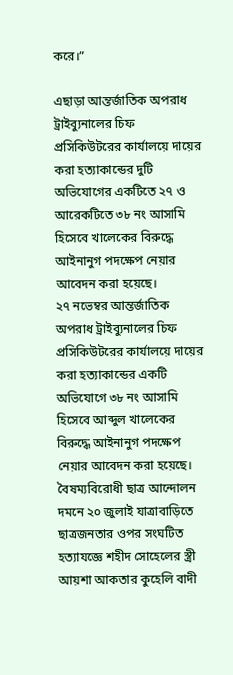করে।”

এছাড়া আন্তর্জাতিক অপরাধ ট্রাইব্যুনালের চিফ প্রসিকিউটরের কার্যালয়ে দায়ের করা হত্যাকান্ডের দুটি অভিযোগের একটিতে ২৭ ও আরেকটিতে ৩৮ নং আসামি হিসেবে খালেকের বিরুদ্ধে আইনানুগ পদক্ষেপ নেয়ার আবেদন করা হয়েছে।
২৭ নভেম্বর আন্তর্জাতিক অপরাধ ট্রাইব্যুনালের চিফ প্রসিকিউটরের কার্যালয়ে দায়ের করা হত্যাকান্ডের একটি অভিযোগে ৩৮ নং আসামি হিসেবে আব্দুল খালেকের বিরুদ্ধে আইনানুগ পদক্ষেপ নেয়ার আবেদন করা হয়েছে। বৈষম্যবিরোধী ছাত্র আন্দোলন দমনে ২০ জুলাই যাত্রাবাড়িতে ছাত্রজনতার ওপর সংঘটিত হত্যাযজ্ঞে শহীদ সোহেলের স্ত্রী আয়শা আকতার কুহেলি বাদী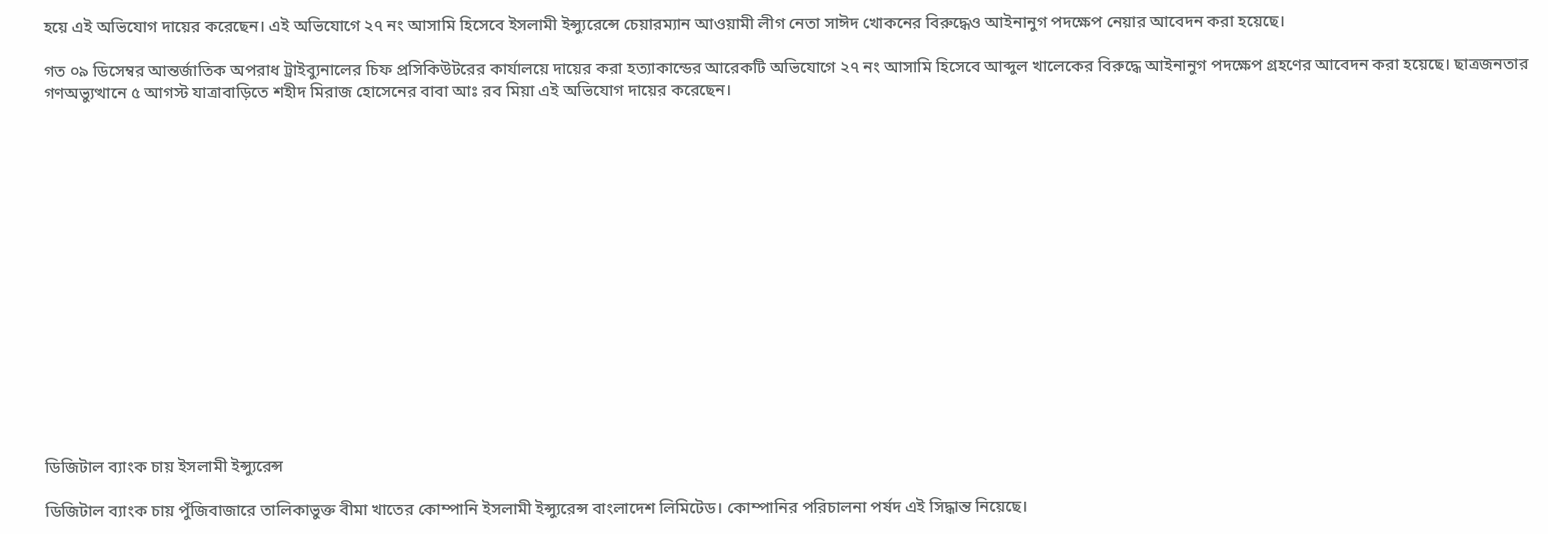হয়ে এই অভিযোগ দায়ের করেছেন। এই অভিযোগে ২৭ নং আসামি হিসেবে ইসলামী ইন্স্যুরেন্সে চেয়ারম্যান আওয়ামী লীগ নেতা সাঈদ খোকনের বিরুদ্ধেও আইনানুগ পদক্ষেপ নেয়ার আবেদন করা হয়েছে।

গত ০৯ ডিসেম্বর আন্তর্জাতিক অপরাধ ট্রাইব্যুনালের চিফ প্রসিকিউটরের কার্যালয়ে দায়ের করা হত্যাকান্ডের আরেকটি অভিযোগে ২৭ নং আসামি হিসেবে আব্দুল খালেকের বিরুদ্ধে আইনানুগ পদক্ষেপ গ্রহণের আবেদন করা হয়েছে। ছাত্রজনতার গণঅভ্যুত্থানে ৫ আগস্ট যাত্রাবাড়িতে শহীদ মিরাজ হোসেনের বাবা আঃ রব মিয়া এই অভিযোগ দায়ের করেছেন।
















ডিজিটাল ব্যাংক চায় ইসলামী ইন্স্যুরেন্স

ডিজিটাল ব্যাংক চায় পুঁজিবাজারে তালিকাভুক্ত বীমা খাতের কোম্পানি ইসলামী ইন্স্যুরেন্স বাংলাদেশ লিমিটেড। কোম্পানির পরিচালনা পর্ষদ এই সিদ্ধান্ত নিয়েছে।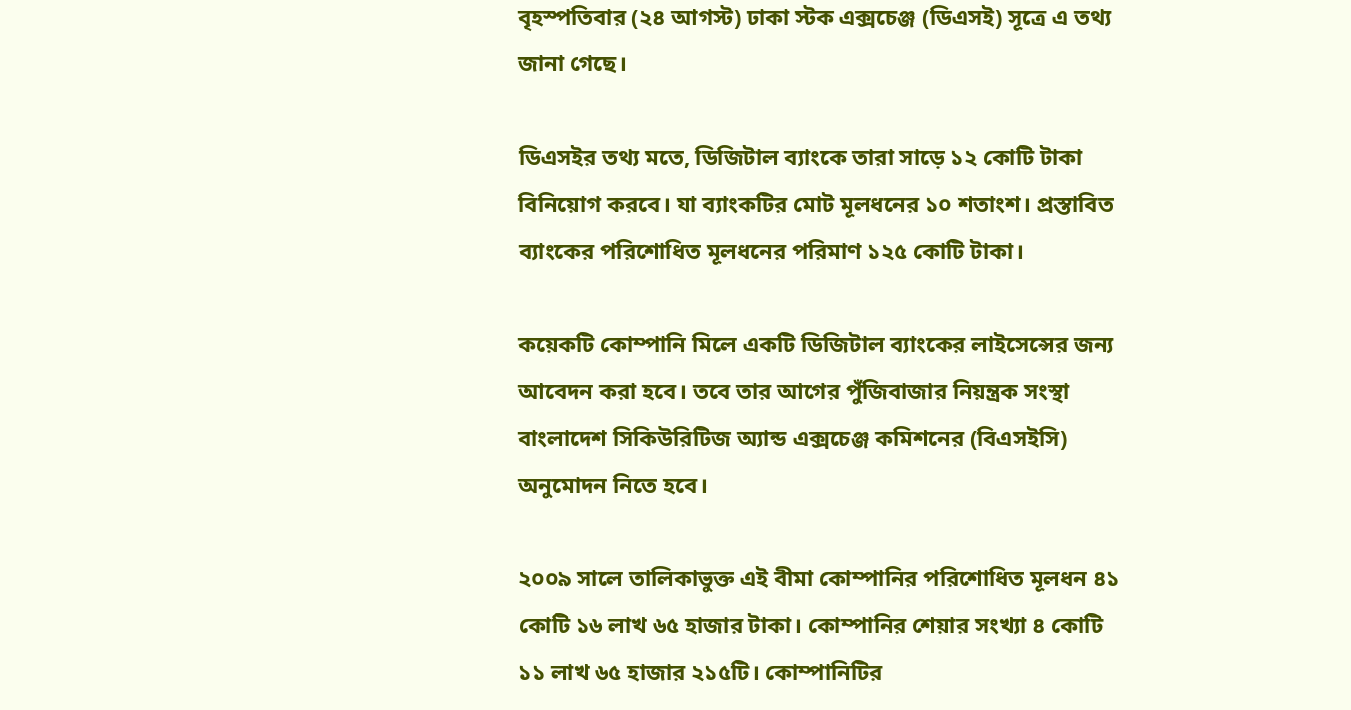বৃহস্পতিবার (২৪ আগস্ট) ঢাকা স্টক এক্সচেঞ্জ (ডিএসই) সূত্রে এ তথ্য জানা গেছে।

ডিএসইর তথ্য মতে, ডিজিটাল ব্যাংকে তারা সাড়ে ১২ কোটি টাকা বিনিয়োগ করবে। যা ব্যাংকটির মোট মূলধনের ১০ শতাংশ। প্রস্তাবিত ব্যাংকের পরিশোধিত মূলধনের পরিমাণ ১২৫ কোটি টাকা।

কয়েকটি কোম্পানি মিলে একটি ডিজিটাল ব্যাংকের লাইসেন্সের জন্য আবেদন করা হবে। তবে তার আগের পুঁজিবাজার নিয়ন্ত্রক সংস্থা বাংলাদেশ সিকিউরিটিজ অ্যান্ড এক্সচেঞ্জ কমিশনের (বিএসইসি) অনুমোদন নিতে হবে।

২০০৯ সালে তালিকাভুক্ত এই বীমা কোম্পানির পরিশোধিত মূলধন ৪১ কোটি ১৬ লাখ ৬৫ হাজার টাকা। কোম্পানির শেয়ার সংখ্যা ৪ কোটি ১১ লাখ ৬৫ হাজার ২১৫টি। কোম্পানিটির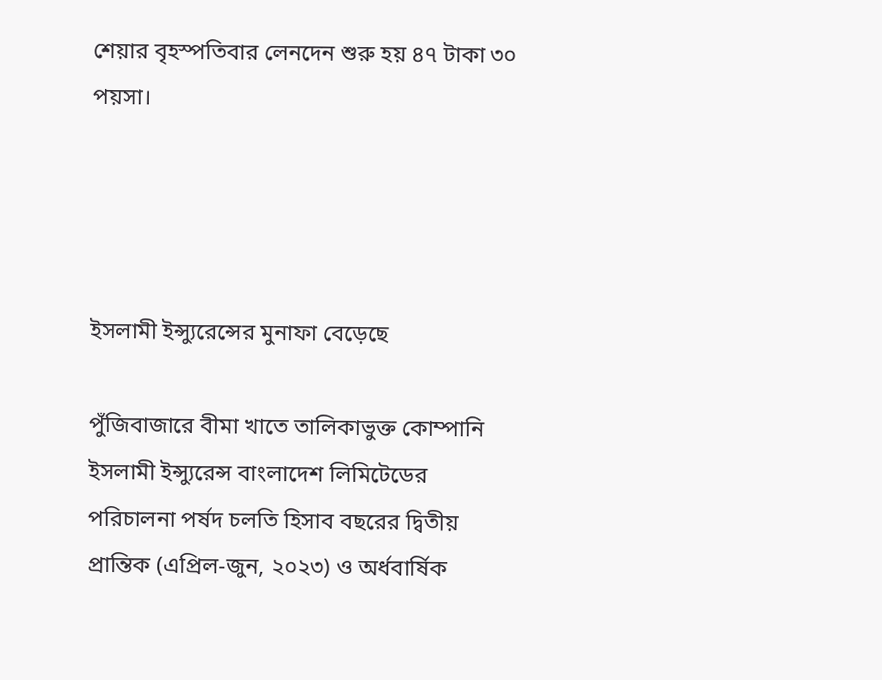শেয়ার বৃহস্পতিবার লেনদেন শুরু হয় ৪৭ টাকা ৩০ পয়সা।




ইসলামী ইন্স্যুরেন্সের মুনাফা বেড়েছে

পুঁজিবাজারে বীমা খাতে তালিকাভুক্ত কোম্পানি ইসলামী ইন্স্যুরেন্স বাংলাদেশ লিমিটেডের পরিচালনা পর্ষদ চলতি হিসাব বছরের দ্বিতীয় প্রান্তিক (এপ্রিল-জুন, ২০২৩) ও অর্ধবার্ষিক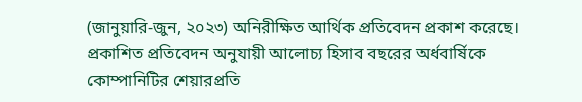(জানুয়ারি-জুন, ২০২৩) অনিরীক্ষিত আর্থিক প্রতিবেদন প্রকাশ করেছে। প্রকাশিত প্রতিবেদন অনুযায়ী আলোচ্য হিসাব বছরের অর্ধবার্ষিকে কোম্পানিটির শেয়ারপ্রতি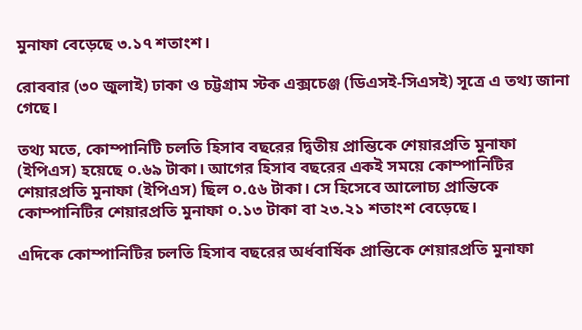মুনাফা বেড়েছে ৩.১৭ শতাংশ।

রোববার (৩০ জুলাই) ঢাকা ও চট্টগ্রাম স্টক এক্সচেঞ্জ (ডিএসই-সিএসই) সূত্রে এ তথ্য জানা গেছে।

তথ্য মতে, কোম্পানিটি চলতি হিসাব বছরের দ্বিতীয় প্রান্তিকে শেয়ারপ্রতি মুনাফা (ইপিএস) হয়েছে ০.৬৯ টাকা। আগের হিসাব বছরের একই সময়ে কোম্পানিটির শেয়ারপ্রতি মুনাফা (ইপিএস) ছিল ০.৫৬ টাকা। সে হিসেবে আলোচ্য প্রান্তিকে কোম্পানিটির শেয়ারপ্রতি মুনাফা ০.১৩ টাকা বা ২৩.২১ শতাংশ বেড়েছে।

এদিকে কোম্পানিটির চলতি হিসাব বছরের অর্ধবার্ষিক প্রান্তিকে শেয়ারপ্রতি মুনাফা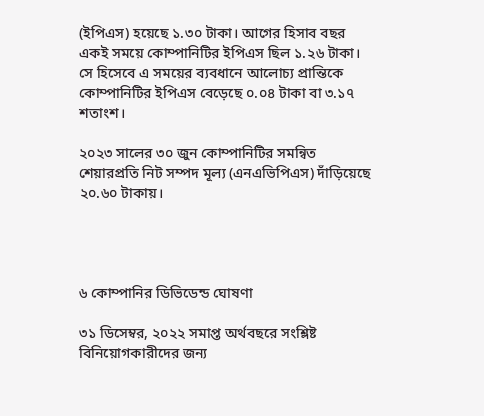(ইপিএস) হয়েছে ১.৩০ টাকা। আগের হিসাব বছর একই সময়ে কোম্পানিটির ইপিএস ছিল ১.২৬ টাকা। সে হিসেবে এ সময়ের ব্যবধানে আলোচ্য প্রান্তিকে কোম্পানিটির ইপিএস বেড়েছে ০.০৪ টাকা বা ৩.১৭ শতাংশ।

২০২৩ সালের ৩০ জুন কোম্পানিটির সমন্বিত শেয়ারপ্রতি নিট সম্পদ মূল্য (এনএভিপিএস) দাঁড়িয়েছে ২০.৬০ টাকায়।




৬ কোম্পানির ডিভিডেন্ড ঘোষণা

৩১ ডিসেম্বর, ২০২২ সমাপ্ত অর্থবছরে সংশ্লিষ্ট বিনিয়োগকারীদের জন্য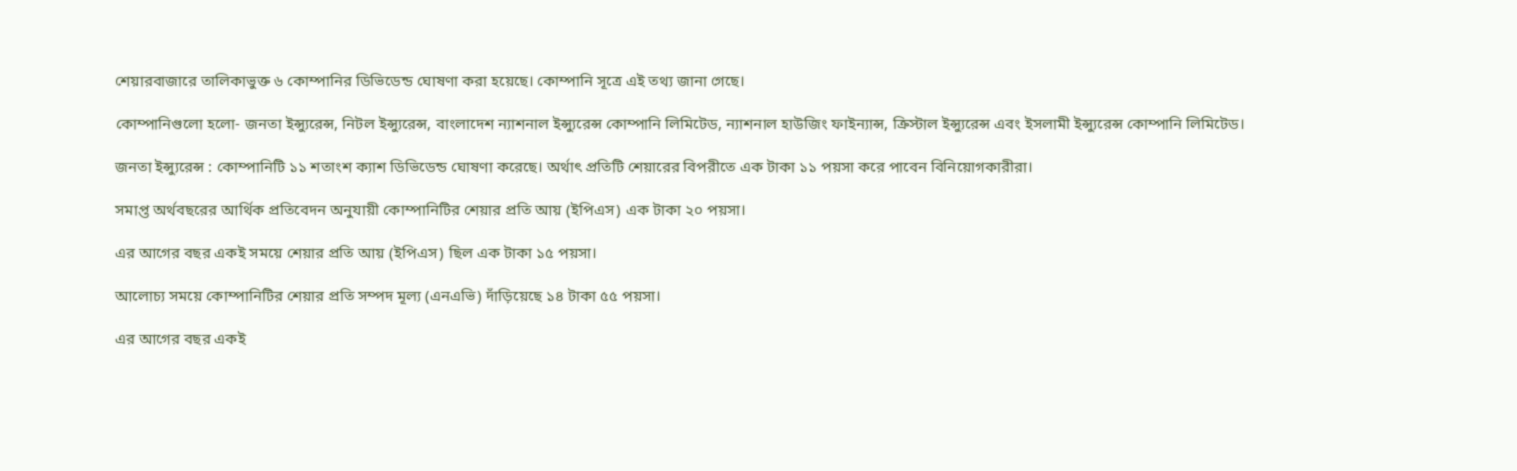শেয়ারবাজারে তালিকাভুক্ত ৬ কোম্পানির ডিভিডেন্ড ঘোষণা করা হয়েছে। কোম্পানি সূত্রে এই তথ্য জানা গেছে।

কোম্পানিগুলো হলো- জনতা ইন্স্যুরেন্স, নিটল ইন্স্যুরেন্স, বাংলাদেশ ন্যাশনাল ইন্স্যুরেন্স কোম্পানি লিমিটেড, ন্যাশনাল হাউজিং ফাইন্যান্স, ক্রিস্টাল ইন্স্যুরেন্স এবং ইসলামী ইন্স্যুরেন্স কোম্পানি লিমিটেড।

জনতা ইন্স্যুরেন্স : কোম্পানিটি ১১ শতাংশ ক্যাশ ডিভিডেন্ড ঘোষণা করেছে। অর্থাৎ প্রতিটি শেয়ারের বিপরীতে এক টাকা ১১ পয়সা করে পাবেন বিনিয়োগকারীরা।

সমাপ্ত অর্থবছরের আর্থিক প্রতিবেদন অনুযায়ী কোম্পানিটির শেয়ার প্রতি আয় (ইপিএস) এক টাকা ২০ পয়সা।

এর আগের বছর একই সময়ে শেয়ার প্রতি আয় (ইপিএস) ছিল এক টাকা ১৫ পয়সা।

আলোচ্য সময়ে কোম্পানিটির শেয়ার প্রতি সম্পদ মূল্য (এনএভি) দাঁড়িয়েছে ১৪ টাকা ৫৫ পয়সা।

এর আগের বছর একই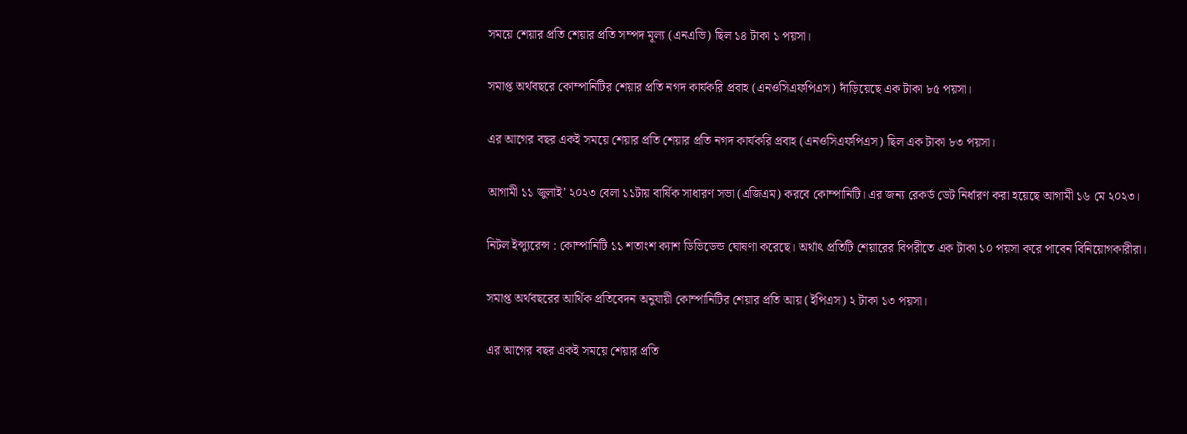সময়ে শেয়ার প্রতি শেয়ার প্রতি সম্পদ মূল্য (এনএভি) ছিল ১৪ টাকা ১ পয়সা।

সমাপ্ত অর্থবছরে কোম্পানিটির শেয়ার প্রতি নগদ কার্যকরি প্রবাহ (এনওসিএফপিএস) দাঁড়িয়েছে এক টাকা ৮৫ পয়সা।

এর আগের বছর একই সময়ে শেয়ার প্রতি শেয়ার প্রতি নগদ কার্যকরি প্রবাহ (এনওসিএফপিএস) ছিল এক টাকা ৮৩ পয়সা।

আগামী ১১ জুলাই’ ২০২৩ বেলা ১১টায় বার্ষিক সাধারণ সভা (এজিএম) করবে কোম্পানিটি। এর জন্য রেকর্ড ডেট নির্ধারণ করা হয়েছে আগামী ১৬ মে ২০২৩।

নিটল ইন্স্যুরেন্স : কোম্পানিটি ১১ শতাংশ ক্যাশ ডিভিডেন্ড ঘোষণা করেছে। অর্থাৎ প্রতিটি শেয়ারের বিপরীতে এক টাকা ১০ পয়সা করে পাবেন বিনিয়োগকারীরা।

সমাপ্ত অর্থবছরের আর্থিক প্রতিবেদন অনুযায়ী কোম্পানিটির শেয়ার প্রতি আয় (ইপিএস) ২ টাকা ১৩ পয়সা।

এর আগের বছর একই সময়ে শেয়ার প্রতি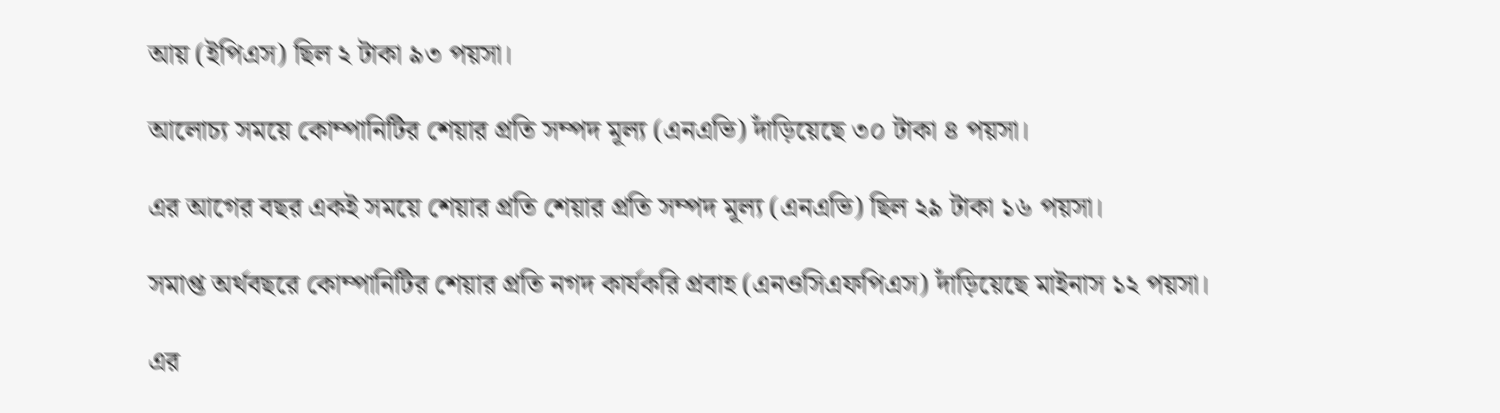আয় (ইপিএস) ছিল ২ টাকা ৯৩ পয়সা।

আলোচ্য সময়ে কোম্পানিটির শেয়ার প্রতি সম্পদ মূল্য (এনএভি) দাঁড়িয়েছে ৩০ টাকা ৪ পয়সা।

এর আগের বছর একই সময়ে শেয়ার প্রতি শেয়ার প্রতি সম্পদ মূল্য (এনএভি) ছিল ২৯ টাকা ১৬ পয়সা।

সমাপ্ত অর্থবছরে কোম্পানিটির শেয়ার প্রতি নগদ কার্যকরি প্রবাহ (এনওসিএফপিএস) দাঁড়িয়েছে মাইনাস ১২ পয়সা।

এর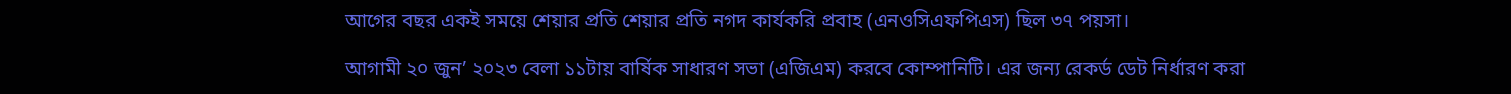আগের বছর একই সময়ে শেয়ার প্রতি শেয়ার প্রতি নগদ কার্যকরি প্রবাহ (এনওসিএফপিএস) ছিল ৩৭ পয়সা।

আগামী ২০ জুন’ ২০২৩ বেলা ১১টায় বার্ষিক সাধারণ সভা (এজিএম) করবে কোম্পানিটি। এর জন্য রেকর্ড ডেট নির্ধারণ করা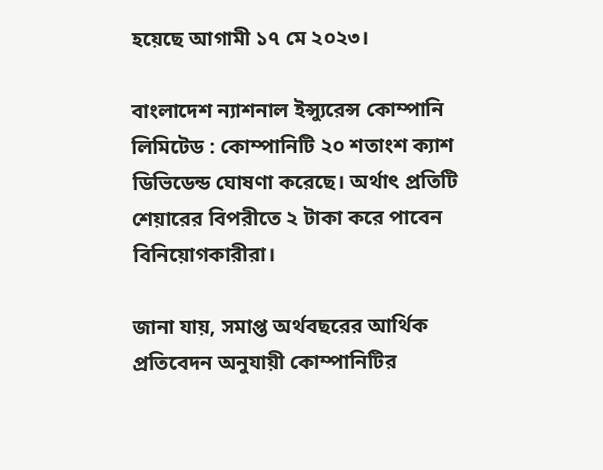হয়েছে আগামী ১৭ মে ২০২৩।

বাংলাদেশ ন্যাশনাল ইন্স্যুরেন্স কোম্পানি লিমিটেড : কোম্পানিটি ২০ শতাংশ ক্যাশ ডিভিডেন্ড ঘোষণা করেছে। অর্থাৎ প্রতিটি শেয়ারের বিপরীতে ২ টাকা করে পাবেন বিনিয়োগকারীরা।

জানা যায়, সমাপ্ত অর্থবছরের আর্থিক প্রতিবেদন অনুযায়ী কোম্পানিটির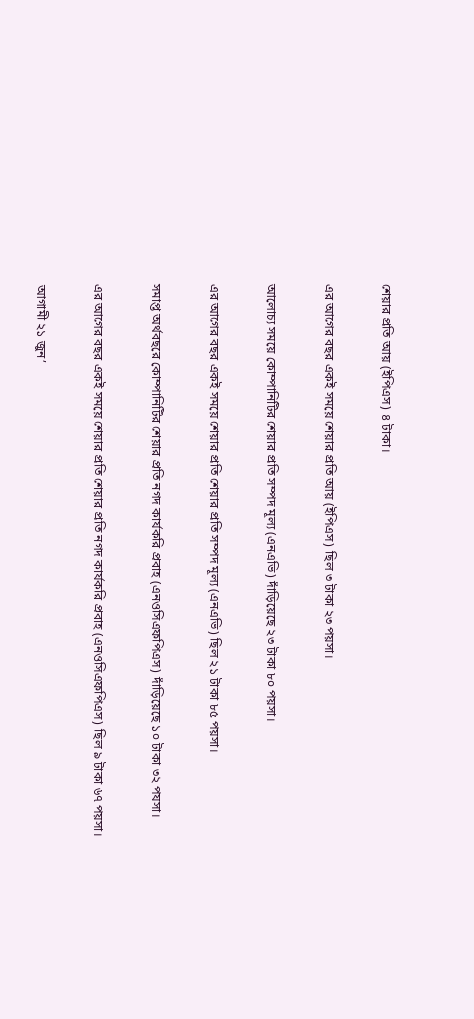শেয়ার প্রতি আয় (ইপিএস) ৪ টাকা।

এর আগের বছর একই সময়ে শেয়ার প্রতি আয় (ইপিএস) ছিল ৩ টাকা ২৩ পয়সা।

আলোচ্য সময়ে কোম্পানিটির শেয়ার প্রতি সম্পদ মূল্য (এনএভি) দাঁড়িয়েছে ২৩ টাকা ৮০ পয়সা।

এর আগের বছর একই সময়ে শেয়ার প্রতি শেয়ার প্রতি সম্পদ মূল্য (এনএভি) ছিল ২১ টাকা ৮৫ পয়সা।

সমাপ্ত অর্থবছরে কোম্পানিটির শেয়ার প্রতি নগদ কার্যকরি প্রবাহ (এনওসিএফপিএস) দাঁড়িয়েছে ১০ টাকা ৩২ পযসা।

এর আগের বছর একই সময়ে শেয়ার প্রতি শেয়ার প্রতি নগদ কার্যকরি প্রবাহ (এনওসিএফপিএস) ছিল ৯ টাকা ৬৭ পয়সা।

আগামী ২১ জুন’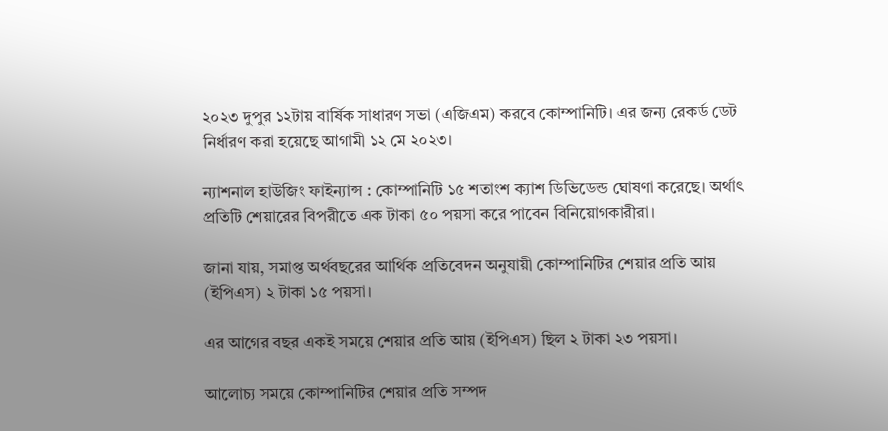২০২৩ দুপুর ১২টায় বার্ষিক সাধারণ সভা (এজিএম) করবে কোম্পানিটি। এর জন্য রেকর্ড ডেট নির্ধারণ করা হয়েছে আগামী ১২ মে ২০২৩।

ন্যাশনাল হাউজিং ফাইন্যান্স : কোম্পানিটি ১৫ শতাংশ ক্যাশ ডিভিডেন্ড ঘোষণা করেছে। অর্থাৎ প্রতিটি শেয়ারের বিপরীতে এক টাকা ৫০ পয়সা করে পাবেন বিনিয়োগকারীরা।

জানা যায়, সমাপ্ত অর্থবছরের আর্থিক প্রতিবেদন অনুযায়ী কোম্পানিটির শেয়ার প্রতি আয় (ইপিএস) ২ টাকা ১৫ পয়সা।

এর আগের বছর একই সময়ে শেয়ার প্রতি আয় (ইপিএস) ছিল ২ টাকা ২৩ পয়সা।

আলোচ্য সময়ে কোম্পানিটির শেয়ার প্রতি সম্পদ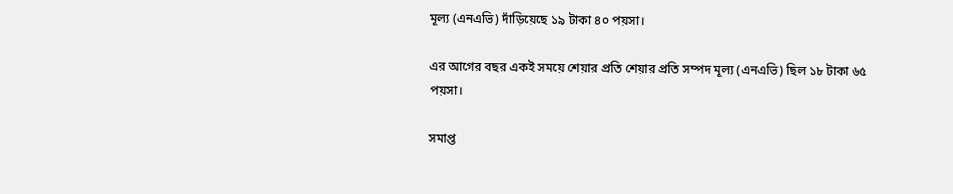মূল্য (এনএভি) দাঁড়িয়েছে ১৯ টাকা ৪০ পয়সা।

এর আগের বছর একই সময়ে শেয়ার প্রতি শেয়ার প্রতি সম্পদ মূল্য (এনএভি) ছিল ১৮ টাকা ৬৫ পয়সা।

সমাপ্ত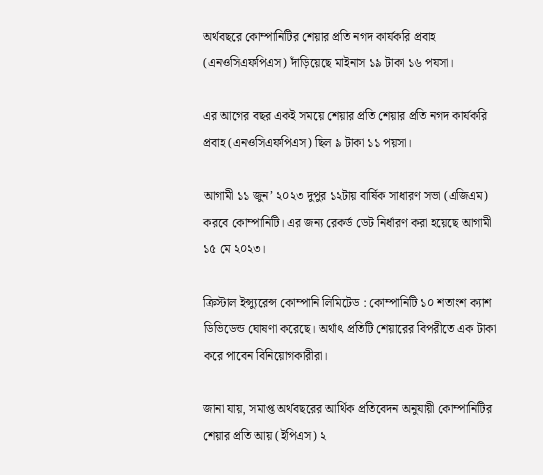অর্থবছরে কোম্পানিটির শেয়ার প্রতি নগদ কার্যকরি প্রবাহ (এনওসিএফপিএস) দাঁড়িয়েছে মাইনাস ১৯ টাকা ১৬ পযসা।

এর আগের বছর একই সময়ে শেয়ার প্রতি শেয়ার প্রতি নগদ কার্যকরি প্রবাহ (এনওসিএফপিএস) ছিল ৯ টাকা ১১ পয়সা।

আগামী ১১ জুন’ ২০২৩ দুপুর ১২টায় বার্ষিক সাধারণ সভা (এজিএম) করবে কোম্পানিটি। এর জন্য রেকর্ড ডেট নির্ধারণ করা হয়েছে আগামী ১৫ মে ২০২৩।

ক্রিস্টাল ইন্স্যুরেন্স কোম্পানি লিমিটেড : কোম্পানিটি ১০ শতাংশ ক্যাশ ডিভিডেন্ড ঘোষণা করেছে। অর্থাৎ প্রতিটি শেয়ারের বিপরীতে এক টাকা করে পাবেন বিনিয়োগকারীরা।

জানা যায়, সমাপ্ত অর্থবছরের আর্থিক প্রতিবেদন অনুযায়ী কোম্পানিটির শেয়ার প্রতি আয় (ইপিএস) ২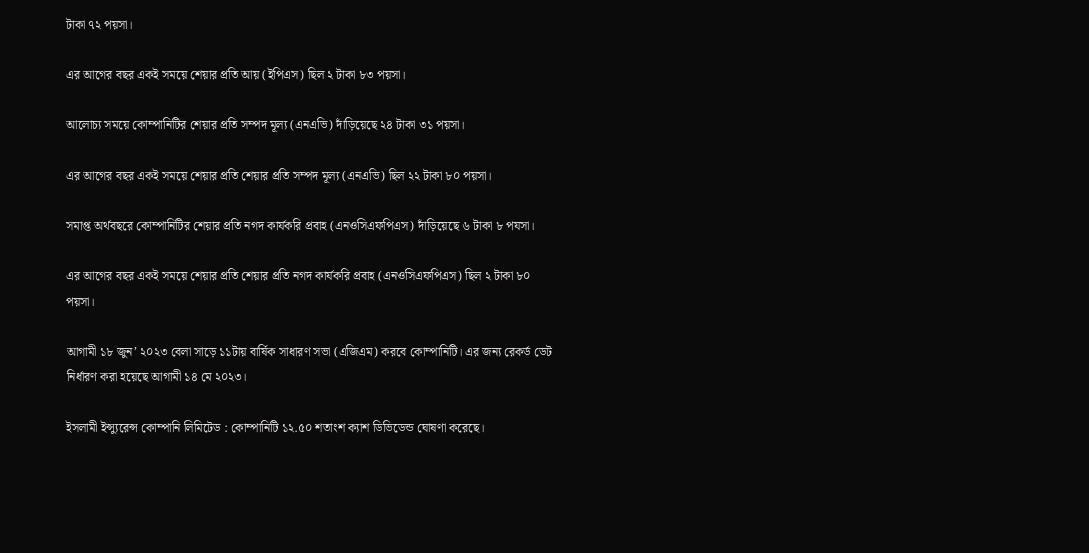টাকা ৭২ পয়সা।

এর আগের বছর একই সময়ে শেয়ার প্রতি আয় (ইপিএস) ছিল ২ টাকা ৮৩ পয়সা।

আলোচ্য সময়ে কোম্পানিটির শেয়ার প্রতি সম্পদ মূল্য (এনএভি) দাঁড়িয়েছে ২৪ টাকা ৩১ পয়সা।

এর আগের বছর একই সময়ে শেয়ার প্রতি শেয়ার প্রতি সম্পদ মূল্য (এনএভি) ছিল ২২ টাকা ৮০ পয়সা।

সমাপ্ত অর্থবছরে কোম্পানিটির শেয়ার প্রতি নগদ কার্যকরি প্রবাহ (এনওসিএফপিএস) দাঁড়িয়েছে ৬ টাকা ৮ পযসা।

এর আগের বছর একই সময়ে শেয়ার প্রতি শেয়ার প্রতি নগদ কার্যকরি প্রবাহ (এনওসিএফপিএস) ছিল ২ টাকা ৮০ পয়সা।

আগামী ১৮ জুন’ ২০২৩ বেলা সাড়ে ১১টায় বার্ষিক সাধারণ সভা (এজিএম) করবে কোম্পানিটি। এর জন্য রেকর্ড ডেট নির্ধারণ করা হয়েছে আগামী ১৪ মে ২০২৩।

ইসলামী ইন্স্যুরেন্স কোম্পানি লিমিটেড : কোম্পানিটি ১২.৫০ শতাংশ ক্যাশ ডিভিডেন্ড ঘোষণা করেছে।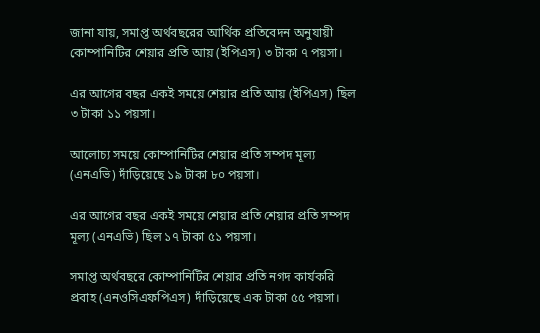জানা যায়, সমাপ্ত অর্থবছরের আর্থিক প্রতিবেদন অনুযায়ী কোম্পানিটির শেয়ার প্রতি আয় (ইপিএস) ৩ টাকা ৭ পয়সা।

এর আগের বছর একই সময়ে শেয়ার প্রতি আয় (ইপিএস) ছিল ৩ টাকা ১১ পয়সা।

আলোচ্য সময়ে কোম্পানিটির শেয়ার প্রতি সম্পদ মূল্য (এনএভি) দাঁড়িয়েছে ১৯ টাকা ৮০ পয়সা।

এর আগের বছর একই সময়ে শেয়ার প্রতি শেয়ার প্রতি সম্পদ মূল্য (এনএভি) ছিল ১৭ টাকা ৫১ পয়সা।

সমাপ্ত অর্থবছরে কোম্পানিটির শেয়ার প্রতি নগদ কার্যকরি প্রবাহ (এনওসিএফপিএস) দাঁড়িয়েছে এক টাকা ৫৫ পয়সা।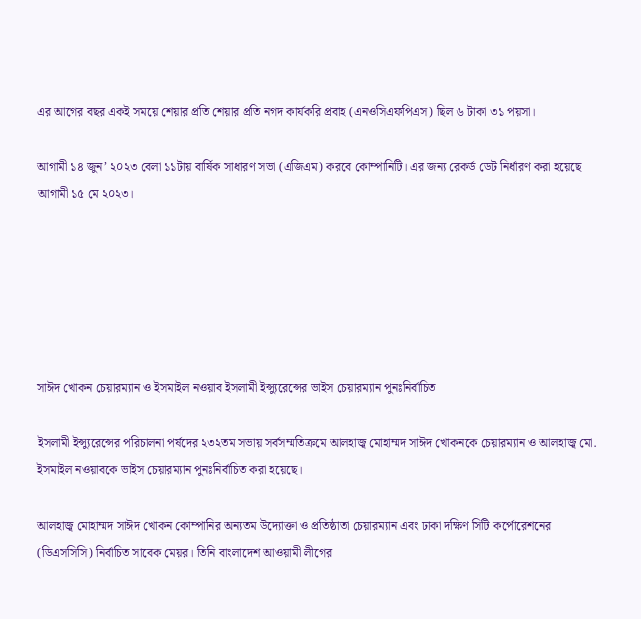এর আগের বছর একই সময়ে শেয়ার প্রতি শেয়ার প্রতি নগদ কার্যকরি প্রবাহ (এনওসিএফপিএস) ছিল ৬ টাকা ৩১ পয়সা।

আগামী ১৪ জুন’ ২০২৩ বেলা ১১টায় বার্ষিক সাধারণ সভা (এজিএম) করবে কোম্পানিটি। এর জন্য রেকর্ড ডেট নির্ধারণ করা হয়েছে আগামী ১৫ মে ২০২৩।






সাঈদ খোকন চেয়ারম্যান ও ইসমাইল নওয়াব ইসলামী ইন্স্যুরেন্সের ভাইস চেয়ারম্যান পুনঃনির্বাচিত

ইসলামী ইন্স্যুরেন্সের পরিচালনা পর্ষদের ২৩২তম সভায় সর্বসম্মতিক্রমে আলহাজ্ব মোহাম্মদ সাঈদ খোকনকে চেয়ারম্যান ও আলহাজ্ব মো. ইসমাইল নওয়াবকে ভাইস চেয়ারম্যান পুনঃনির্বাচিত করা হয়েছে।

আলহাজ্ব মোহাম্মদ সাঈদ খোকন কোম্পানির অন্যতম উদ্যোক্তা ও প্রতিষ্ঠাতা চেয়ারম্যান এবং ঢাকা দক্ষিণ সিটি কর্পোরেশনের (ডিএসসিসি) নির্বাচিত সাবেক মেয়র। তিনি বাংলাদেশ আওয়ামী লীগের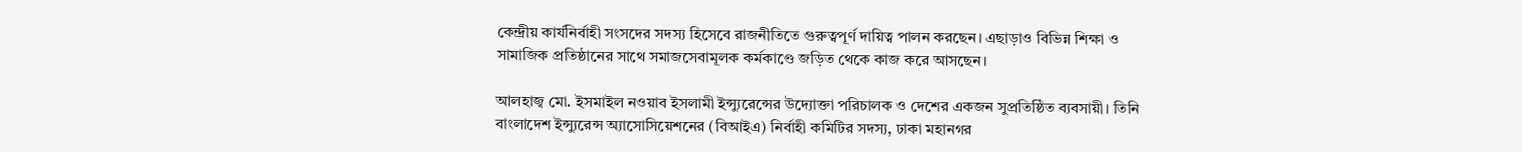কেন্দ্রীয় কার্যনির্বাহী সংসদের সদস্য হিসেবে রাজনীতিতে গুরুত্বপূর্ণ দায়িত্ব পালন করছেন। এছাড়াও বিভিন্ন শিক্ষা ও সামাজিক প্রতিষ্ঠানের সাথে সমাজসেবামূলক কর্মকাণ্ডে জড়িত থেকে কাজ করে আসছেন।

আলহাজ্ব মো. ইসমাইল নওয়াব ইসলামী ইন্স্যুরেন্সের উদ্যোক্তা পরিচালক ও দেশের একজন সুপ্রতিষ্ঠিত ব্যবসায়ী। তিনি বাংলাদেশ ইন্স্যুরেন্স অ্যাসোসিয়েশনের (বিআইএ) নির্বাহী কমিটির সদস্য, ঢাকা মহানগর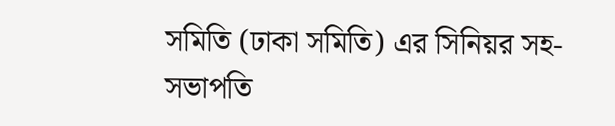সমিতি (ঢাকা সমিতি) এর সিনিয়র সহ-সভাপতি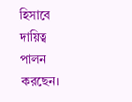হিসাবে দায়িত্ব পালন করছেন।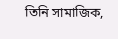তিনি সামাজিক,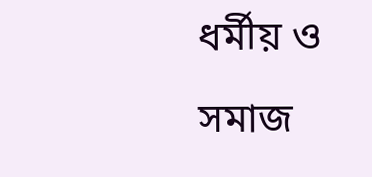ধর্মীয় ও সমাজ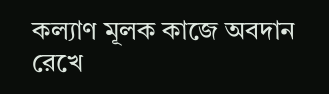কল্যাণ মূলক কাজে অবদান রেখে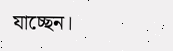যাচ্ছেন।